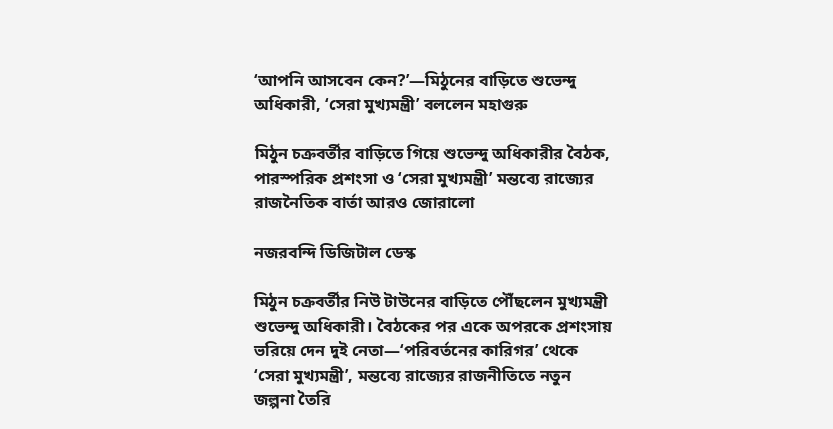‘আপনি আসবেন কেন?’—মিঠুনের বাড়িতে শুভেন্দু অধিকারী, ‘সেরা মুখ্যমন্ত্রী’ বললেন মহাগুরু

মিঠুন চক্রবর্তীর বাড়িতে গিয়ে শুভেন্দু অধিকারীর বৈঠক, পারস্পরিক প্রশংসা ও ‘সেরা মুখ্যমন্ত্রী’ মন্তব্যে রাজ্যের রাজনৈতিক বার্তা আরও জোরালো

নজরবন্দি ডিজিটাল ডেস্ক

মিঠুন চক্রবর্তীর নিউ টাউনের বাড়িতে পৌঁছলেন মুখ্যমন্ত্রী শুভেন্দু অধিকারী। বৈঠকের পর একে অপরকে প্রশংসায় ভরিয়ে দেন দুই নেতা—‘পরিবর্তনের কারিগর’ থেকে ‘সেরা মুখ্যমন্ত্রী’, মন্তব্যে রাজ্যের রাজনীতিতে নতুন জল্পনা তৈরি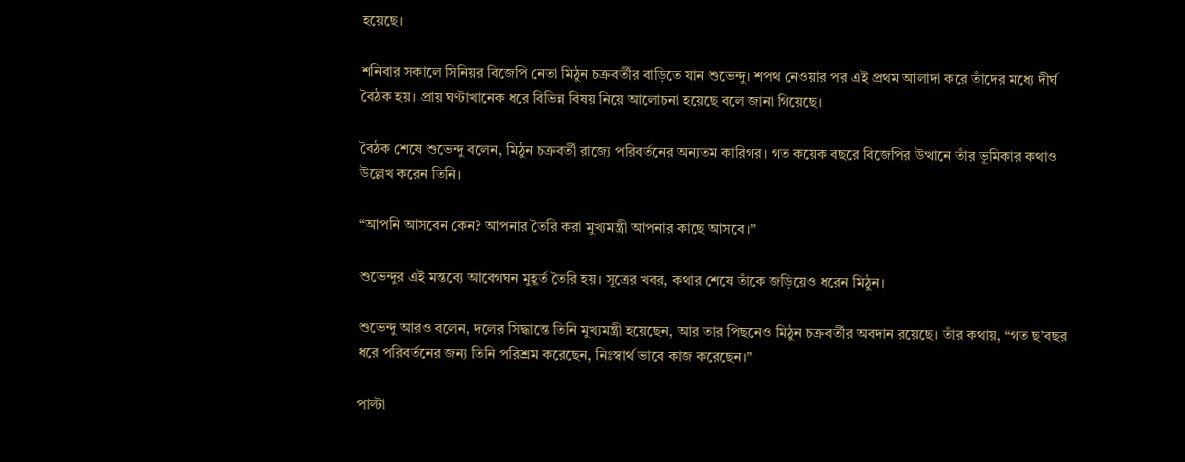হয়েছে।

শনিবার সকালে সিনিয়র বিজেপি নেতা মিঠুন চক্রবর্তীর বাড়িতে যান শুভেন্দু। শপথ নেওয়ার পর এই প্রথম আলাদা করে তাঁদের মধ্যে দীর্ঘ বৈঠক হয়। প্রায় ঘণ্টাখানেক ধরে বিভিন্ন বিষয় নিয়ে আলোচনা হয়েছে বলে জানা গিয়েছে।

বৈঠক শেষে শুভেন্দু বলেন, মিঠুন চক্রবর্তী রাজ্যে পরিবর্তনের অন্যতম কারিগর। গত কয়েক বছরে বিজেপির উত্থানে তাঁর ভূমিকার কথাও উল্লেখ করেন তিনি।

“আপনি আসবেন কেন? আপনার তৈরি করা মুখ্যমন্ত্রী আপনার কাছে আসবে।”

শুভেন্দুর এই মন্তব্যে আবেগঘন মুহূর্ত তৈরি হয়। সূত্রের খবর, কথার শেষে তাঁকে জড়িয়েও ধরেন মিঠুন।

শুভেন্দু আরও বলেন, দলের সিদ্ধান্তে তিনি মুখ্যমন্ত্রী হয়েছেন, আর তার পিছনেও মিঠুন চক্রবর্তীর অবদান রয়েছে। তাঁর কথায়, “গত ছ’বছর ধরে পরিবর্তনের জন্য তিনি পরিশ্রম করেছেন, নিঃস্বার্থ ভাবে কাজ করেছেন।”

পাল্টা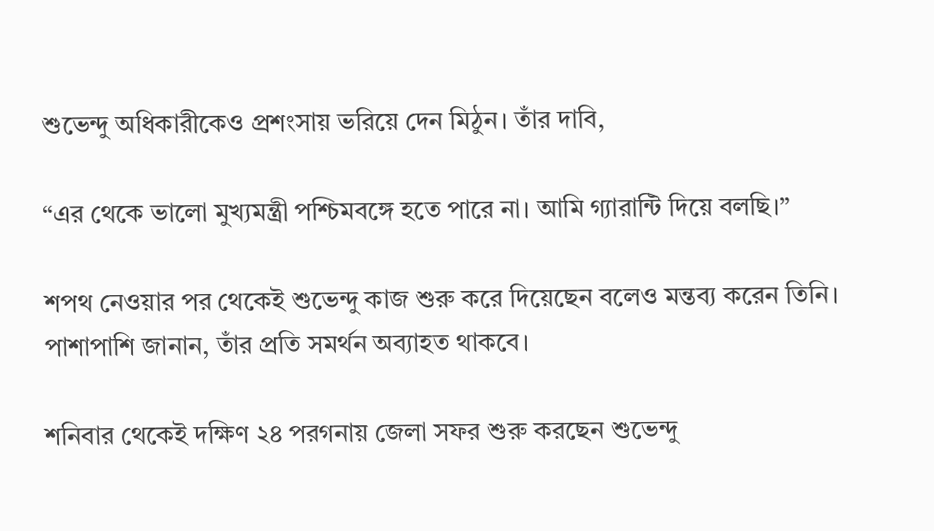শুভেন্দু অধিকারীকেও প্রশংসায় ভরিয়ে দেন মিঠুন। তাঁর দাবি,

“এর থেকে ভালো মুখ্যমন্ত্রী পশ্চিমবঙ্গে হতে পারে না। আমি গ্যারান্টি দিয়ে বলছি।”

শপথ নেওয়ার পর থেকেই শুভেন্দু কাজ শুরু করে দিয়েছেন বলেও মন্তব্য করেন তিনি। পাশাপাশি জানান, তাঁর প্রতি সমর্থন অব্যাহত থাকবে।

শনিবার থেকেই দক্ষিণ ২৪ পরগনায় জেলা সফর শুরু করছেন শুভেন্দু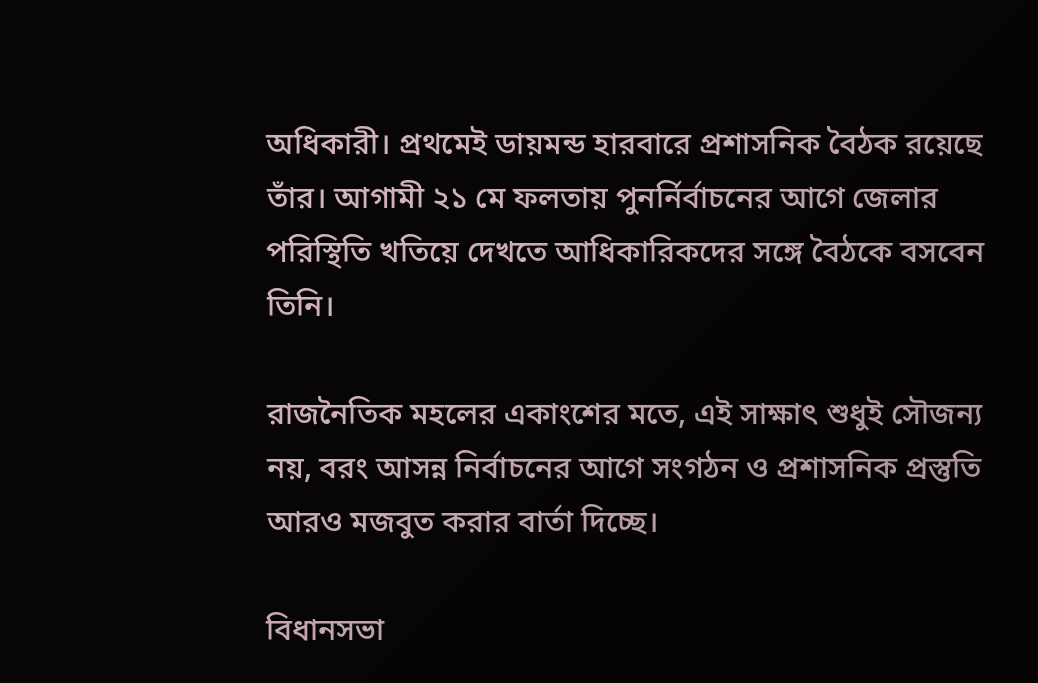অধিকারী। প্রথমেই ডায়মন্ড হারবারে প্রশাসনিক বৈঠক রয়েছে তাঁর। আগামী ২১ মে ফলতায় পুনর্নির্বাচনের আগে জেলার পরিস্থিতি খতিয়ে দেখতে আধিকারিকদের সঙ্গে বৈঠকে বসবেন তিনি।

রাজনৈতিক মহলের একাংশের মতে, এই সাক্ষাৎ শুধুই সৌজন্য নয়, বরং আসন্ন নির্বাচনের আগে সংগঠন ও প্রশাসনিক প্রস্তুতি আরও মজবুত করার বার্তা দিচ্ছে।

বিধানসভা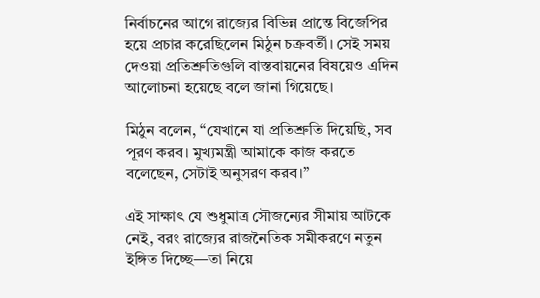নির্বাচনের আগে রাজ্যের বিভিন্ন প্রান্তে বিজেপির হয়ে প্রচার করেছিলেন মিঠুন চক্রবর্তী। সেই সময় দেওয়া প্রতিশ্রুতিগুলি বাস্তবায়নের বিষয়েও এদিন আলোচনা হয়েছে বলে জানা গিয়েছে।

মিঠুন বলেন, “যেখানে যা প্রতিশ্রুতি দিয়েছি, সব পূরণ করব। মুখ্যমন্ত্রী আমাকে কাজ করতে বলেছেন, সেটাই অনুসরণ করব।”

এই সাক্ষাৎ যে শুধুমাত্র সৌজন্যের সীমায় আটকে নেই, বরং রাজ্যের রাজনৈতিক সমীকরণে নতুন ইঙ্গিত দিচ্ছে—তা নিয়ে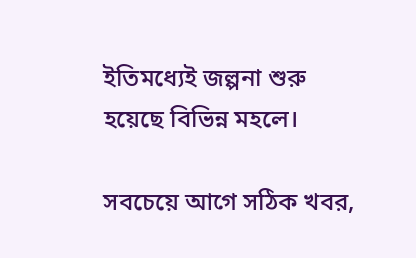ইতিমধ্যেই জল্পনা শুরু হয়েছে বিভিন্ন মহলে।

সবচেয়ে আগে সঠিক খবর,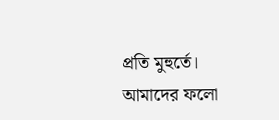প্রতি মুহুর্তে। আমাদের ফলো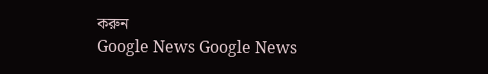করুন
Google News Google News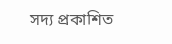সদ্য প্রকাশিত